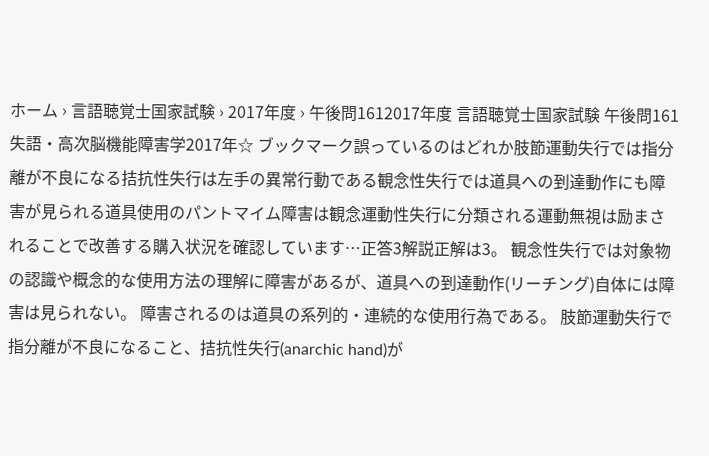ホーム › 言語聴覚士国家試験 › 2017年度 › 午後問1612017年度 言語聴覚士国家試験 午後問161失語・高次脳機能障害学2017年☆ ブックマーク誤っているのはどれか肢節運動失行では指分離が不良になる拮抗性失行は左手の異常行動である観念性失行では道具への到達動作にも障害が見られる道具使用のパントマイム障害は観念運動性失行に分類される運動無視は励まされることで改善する購入状況を確認しています…正答3解説正解は3。 観念性失行では対象物の認識や概念的な使用方法の理解に障害があるが、道具への到達動作(リーチング)自体には障害は見られない。 障害されるのは道具の系列的・連続的な使用行為である。 肢節運動失行で指分離が不良になること、拮抗性失行(anarchic hand)が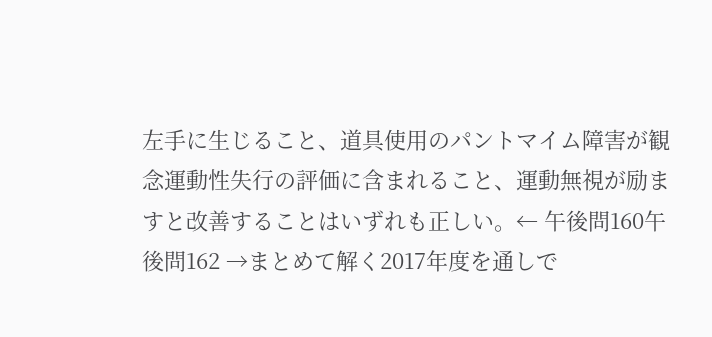左手に生じること、道具使用のパントマイム障害が観念運動性失行の評価に含まれること、運動無視が励ますと改善することはいずれも正しい。← 午後問160午後問162 →まとめて解く2017年度を通しで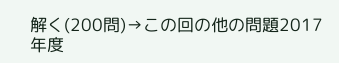解く(200問)→この回の他の問題2017年度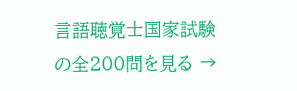言語聴覚士国家試験 の全200問を見る →